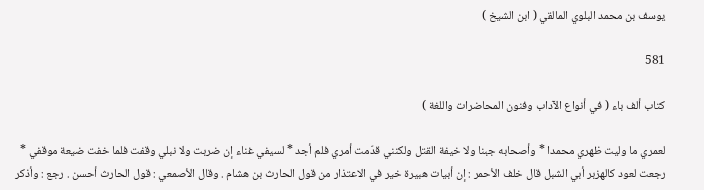يوسف بن محمد البلوي المالقي ( ابن الشيخ )

581

كتاب ألف باء ( في أنواع الآداب وفنون المحاضرات واللغة )

لعمري ما وليت ظهري محمدا * وأصحابه جبنا ولا خيفة القتل ولكنني قدّمت أمري فلم أجد * لسيفي غناء إن ضربت ولا نبلي وقفت فلما خفت ضيعة موقفي * رجعت لعود كالهزبر أبي الشبل قال خلف الأحمر : إن أبيات هبيرة خير في الاعتذار من قول الحارث بن هشام . وقال الأصمعي : قول الحارث أحسن . رجع : وأذكر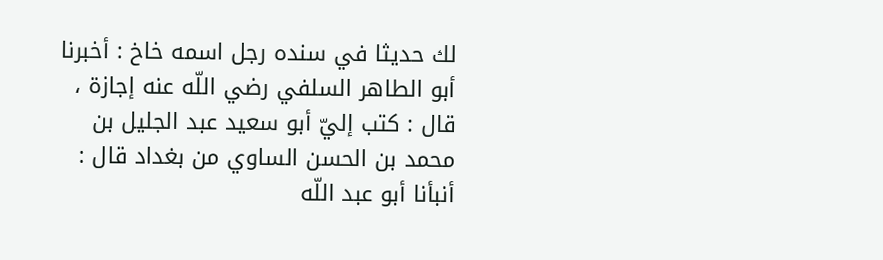لك حديثا في سنده رجل اسمه خاخ : أخبرنا أبو الطاهر السلفي رضي اللّه عنه إجازة ، قال : كتب إليّ أبو سعيد عبد الجليل بن محمد بن الحسن الساوي من بغداد قال : أنبأنا أبو عبد اللّه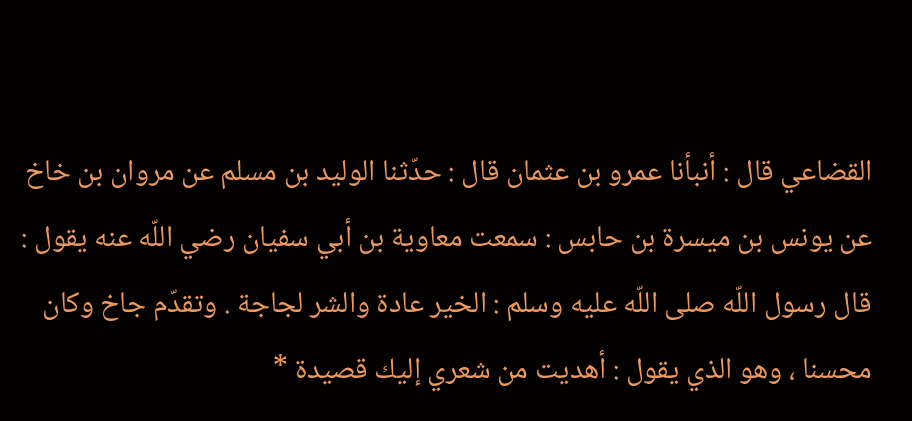القضاعي قال : أنبأنا عمرو بن عثمان قال : حدّثنا الوليد بن مسلم عن مروان بن خاخ عن يونس بن ميسرة بن حابس : سمعت معاوية بن أبي سفيان رضي اللّه عنه يقول : قال رسول اللّه صلى اللّه عليه وسلم : الخير عادة والشر لجاجة . وتقدّم جاخ وكان محسنا ، وهو الذي يقول : أهديت من شعري إليك قصيدة *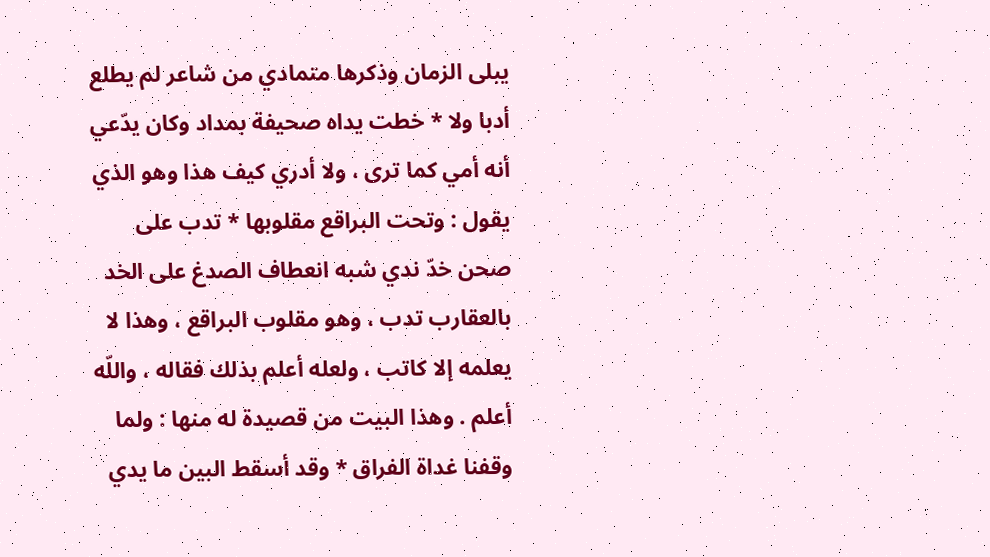يبلى الزمان وذكرها متمادي من شاعر لم يطلع أدبا ولا * خطت يداه صحيفة بمداد وكان يدّعي أنه أمي كما ترى ، ولا أدري كيف هذا وهو الذي يقول : وتحت البراقع مقلوبها * تدب على صحن خدّ ندي شبه انعطاف الصدغ على الخد بالعقارب تدب ، وهو مقلوب البراقع ، وهذا لا يعلمه إلا كاتب ، ولعله أعلم بذلك فقاله ، واللّه أعلم . وهذا البيت من قصيدة له منها : ولما وقفنا غداة الفراق * وقد أسقط البين ما يدي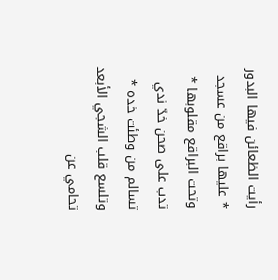رأيت الظعائن فيها البدور * عليها براقع من عسجد وتحت البراقع مقلوبها * تدب على صحن خدّ ندي تسالم من وطئت خده * وتلسع قلب الشجي الأبعد تحامي عن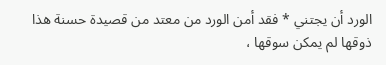الورد أن يجتني * فقد أمن الورد من معتد من قصيدة حسنة هذا ذوقها لم يمكن سوقها ،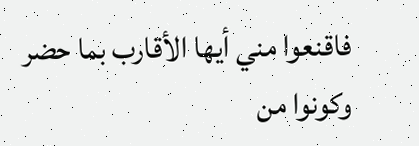فاقنعوا مني أيها الأقارب بما حضر وكونوا من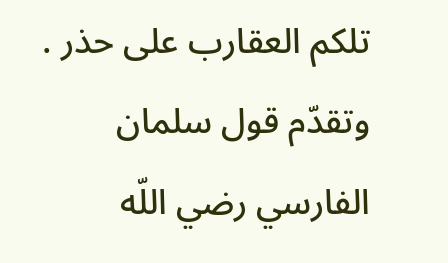تلكم العقارب على حذر . وتقدّم قول سلمان الفارسي رضي اللّه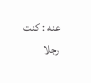عنه : كنت رجلا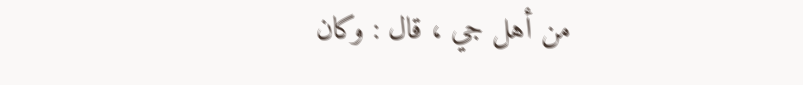من أهل جي ، قال : وكان